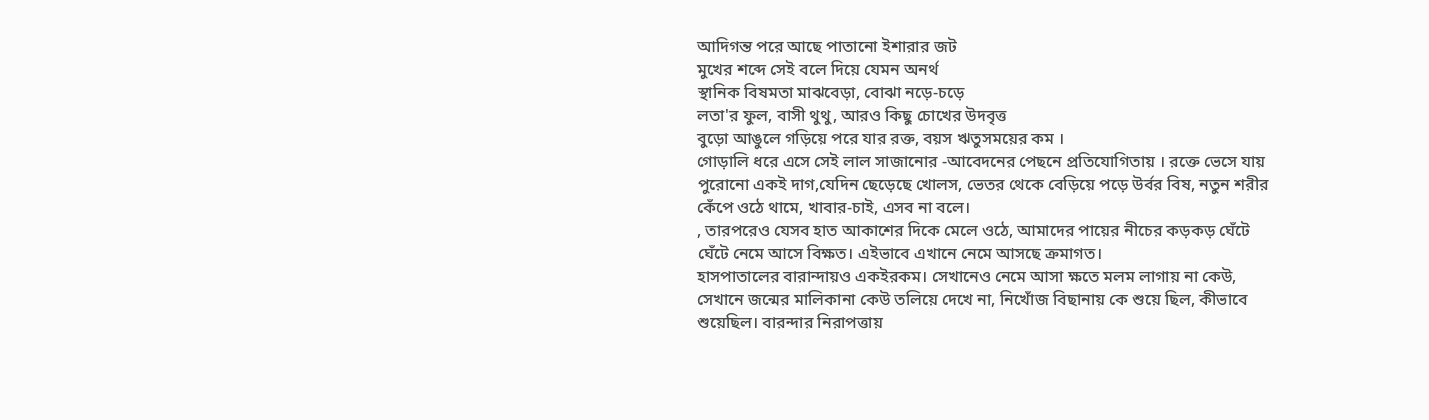আদিগন্ত পরে আছে পাতানো ইশারার জট
মুখের শব্দে সেই বলে দিয়ে যেমন অনর্থ
স্থানিক বিষমতা মাঝবেড়া, বোঝা নড়ে-চড়ে
লতা'র ফুল, বাসী থুথু, আরও কিছু চোখের উদবৃত্ত
বুড়ো আঙুলে গড়িয়ে পরে যার রক্ত, বয়স ঋতুসময়ের কম ।
গোড়ালি ধরে এসে সেই লাল সাজানোর -আবেদনের পেছনে প্রতিযোগিতায় । রক্তে ভেসে যায় পুরোনো একই দাগ,যেদিন ছেড়েছে খোলস, ভেতর থেকে বেড়িয়ে পড়ে উর্বর বিষ, নতুন শরীর কেঁপে ওঠে থামে, খাবার-চাই, এসব না বলে।
, তারপরেও যেসব হাত আকাশের দিকে মেলে ওঠে, আমাদের পায়ের নীচের কড়কড় ঘেঁটে ঘেঁটে নেমে আসে বিক্ষত। এইভাবে এখানে নেমে আসছে ক্রমাগত।
হাসপাতালের বারান্দায়ও একইরকম। সেখানেও নেমে আসা ক্ষতে মলম লাগায় না কেউ, সেখানে জন্মের মালিকানা কেউ তলিয়ে দেখে না, নিখোঁজ বিছানায় কে শুয়ে ছিল, কীভাবে শুয়েছিল। বারন্দার নিরাপত্তায়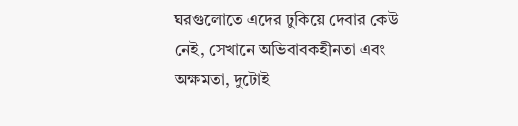ঘরগুলোতে এদের ঢুকিয়ে দেবার কেউ নেই, সেখানে অভিবাবকহীনতা এবং অক্ষমতা, দুটোই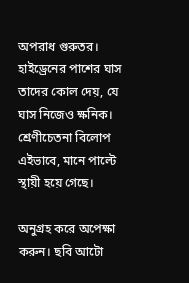অপরাধ গুরুতর।
হাইড্রেনের পাশের ঘাস তাদের কোল দেয়, যে ঘাস নিজেও ক্ষনিক।
শ্রেণীচেতনা বিলোপ এইভাবে, মানে পাল্টে স্থায়ী হয়ে গেছে।

অনুগ্রহ করে অপেক্ষা করুন। ছবি আটো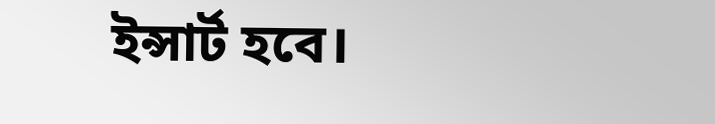ইন্সার্ট হবে।